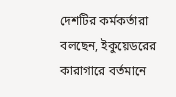দেশটির কর্মকর্তারা বলছেন, ইকুয়েডরের কারাগারে বর্তমানে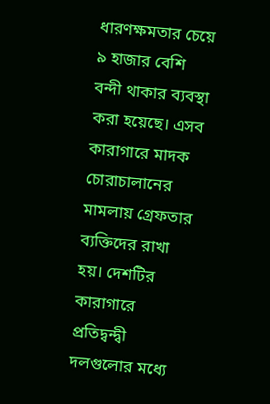ধারণক্ষমতার চেয়ে ৯ হাজার বেশি বন্দী থাকার ব্যবস্থা করা হয়েছে। এসব কারাগারে মাদক চোরাচালানের মামলায় গ্রেফতার ব্যক্তিদের রাখা হয়। দেশটির কারাগারে প্রতিদ্বন্দ্বী দলগুলোর মধ্যে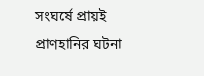সংঘর্ষে প্রায়ই প্রাণহানির ঘটনা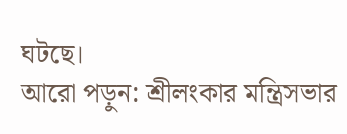ঘটছে।
আরো পড়ুন: শ্রীলংকার মন্ত্রিসভার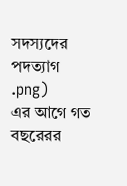সদস্যদের পদত্যাগ
.png)
এর আগে গত বছরেরর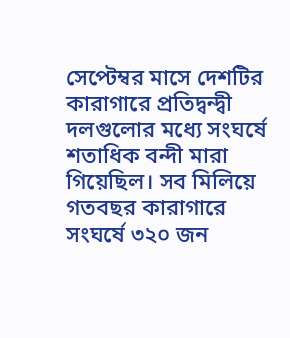সেপ্টেম্বর মাসে দেশটির কারাগারে প্রতিদ্বন্দ্বী দলগুলোর মধ্যে সংঘর্ষে শতাধিক বন্দী মারা গিয়েছিল। সব মিলিয়ে গতবছর কারাগারে সংঘর্ষে ৩২০ জন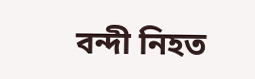বন্দী নিহত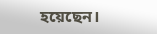হয়েছেন।